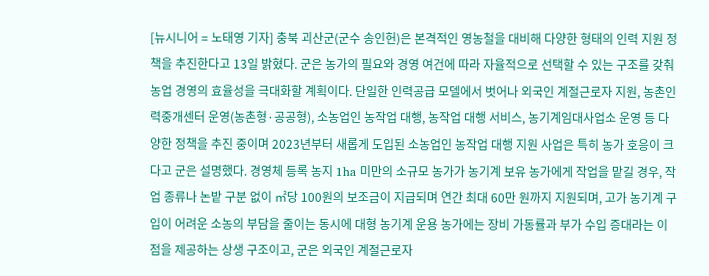[뉴시니어 = 노태영 기자] 충북 괴산군(군수 송인헌)은 본격적인 영농철을 대비해 다양한 형태의 인력 지원 정책을 추진한다고 13일 밝혔다. 군은 농가의 필요와 경영 여건에 따라 자율적으로 선택할 수 있는 구조를 갖춰 농업 경영의 효율성을 극대화할 계획이다. 단일한 인력공급 모델에서 벗어나 외국인 계절근로자 지원, 농촌인력중개센터 운영(농촌형·공공형), 소농업인 농작업 대행, 농작업 대행 서비스, 농기계임대사업소 운영 등 다양한 정책을 추진 중이며 2023년부터 새롭게 도입된 소농업인 농작업 대행 지원 사업은 특히 농가 호응이 크다고 군은 설명했다. 경영체 등록 농지 1ha 미만의 소규모 농가가 농기계 보유 농가에게 작업을 맡길 경우, 작업 종류나 논밭 구분 없이 ㎡당 100원의 보조금이 지급되며 연간 최대 60만 원까지 지원되며, 고가 농기계 구입이 어려운 소농의 부담을 줄이는 동시에 대형 농기계 운용 농가에는 장비 가동률과 부가 수입 증대라는 이점을 제공하는 상생 구조이고, 군은 외국인 계절근로자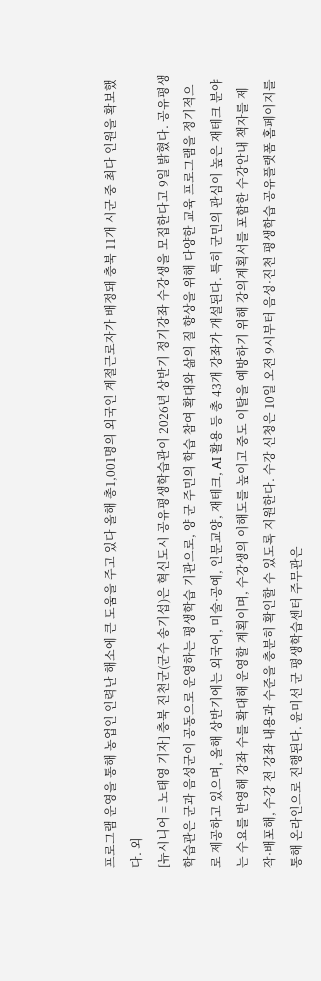프로그램 운영을 통해 농업인 인력난 해소에 큰 도움을 주고 있다 올해 총1,001명의 외국인 계절근로자가 배정돼 충북 11개 시군 중 최다 인원을 확보했다. 외
[뉴시니어 = 노태영 기자] 충북 진천군(군수 송기섭)은 혁신도시 공유평생학습관이 2026년 상반기 정기강좌 수강생을 모집한다고 9일 밝혔다. 공유평생학습관은 군과 음성군이 공동으로 운영하는 평생학습 기관으로, 양 군 주민의 학습 참여 확대와 삶의 질 향상을 위해 다양한 교육 프로그램을 정기적으로 제공하고 있으며, 올해 상반기에는 외국어, 미술·공예, 인문교양, 재테크, AI 활용 등 총 43개 강좌가 개설된다. 특히 군민의 관심이 높은 재테크 분야는 수요를 반영해 강좌 수를 확대해 운영할 계획이며, 수강생의 이해도를 높이고 중도 이탈을 예방하기 위해 강의계획서를 포함한 수강안내 책자를 제작·배포해, 수강 전 강좌 내용과 수준을 충분히 확인할 수 있도록 지원한다. 수강 신청은 10일 오전 9시부터 음성·진천 평생학습 공유플랫폼 홈페이지를 통해 온라인으로 진행된다. 윤미선 군 평생학습센터 주무관은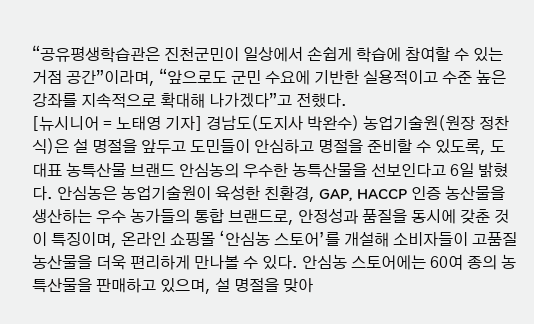“공유평생학습관은 진천군민이 일상에서 손쉽게 학습에 참여할 수 있는 거점 공간”이라며, “앞으로도 군민 수요에 기반한 실용적이고 수준 높은 강좌를 지속적으로 확대해 나가겠다”고 전했다.
[뉴시니어 = 노태영 기자] 경남도(도지사 박완수) 농업기술원(원장 정찬식)은 설 명절을 앞두고 도민들이 안심하고 명절을 준비할 수 있도록, 도 대표 농특산물 브랜드 안심농의 우수한 농특산물을 선보인다고 6일 밝혔다. 안심농은 농업기술원이 육성한 친환경, GAP, HACCP 인증 농산물을 생산하는 우수 농가들의 통합 브랜드로, 안정성과 품질을 동시에 갖춘 것이 특징이며, 온라인 쇼핑몰 ‘안심농 스토어’를 개설해 소비자들이 고품질 농산물을 더욱 편리하게 만나볼 수 있다. 안심농 스토어에는 60여 종의 농특산물을 판매하고 있으며, 설 명절을 맞아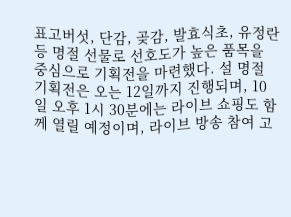표고버섯, 단감, 곶감, 발효식초, 유정란 등 명절 선물로 선호도가 높은 품목을 중심으로 기획전을 마련했다. 설 명절 기획전은 오는 12일까지 진행되며, 10일 오후 1시 30분에는 라이브 쇼핑도 함께 열릴 예정이며, 라이브 방송 참여 고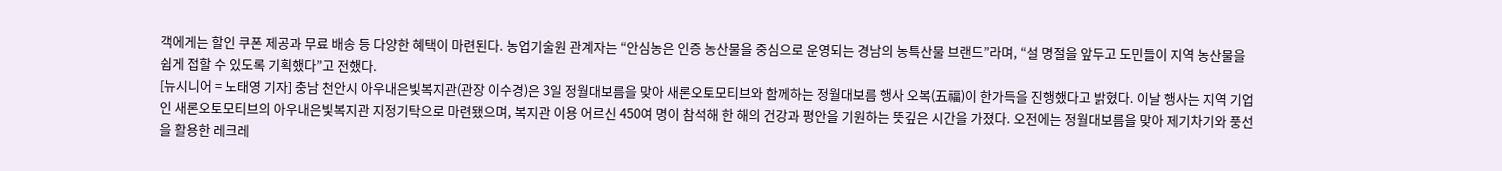객에게는 할인 쿠폰 제공과 무료 배송 등 다양한 혜택이 마련된다. 농업기술원 관계자는 “안심농은 인증 농산물을 중심으로 운영되는 경남의 농특산물 브랜드”라며, “설 명절을 앞두고 도민들이 지역 농산물을 쉽게 접할 수 있도록 기획했다”고 전했다.
[뉴시니어 = 노태영 기자] 충남 천안시 아우내은빛복지관(관장 이수경)은 3일 정월대보름을 맞아 새론오토모티브와 함께하는 정월대보름 행사 오복(五福)이 한가득을 진행했다고 밝혔다. 이날 행사는 지역 기업인 새론오토모티브의 아우내은빛복지관 지정기탁으로 마련됐으며, 복지관 이용 어르신 450여 명이 참석해 한 해의 건강과 평안을 기원하는 뜻깊은 시간을 가졌다. 오전에는 정월대보름을 맞아 제기차기와 풍선을 활용한 레크레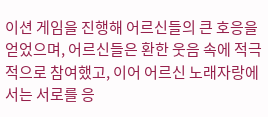이션 게임을 진행해 어르신들의 큰 호응을 얻었으며, 어르신들은 환한 웃음 속에 적극적으로 참여했고, 이어 어르신 노래자랑에서는 서로를 응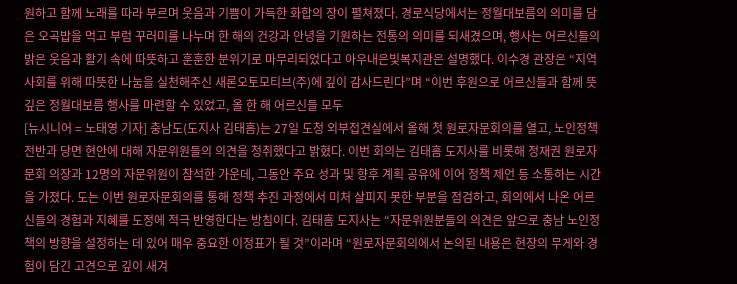원하고 함께 노래를 따라 부르며 웃음과 기쁨이 가득한 화합의 장이 펼쳐졌다. 경로식당에서는 정월대보름의 의미를 담은 오곡밥을 먹고 부럼 꾸러미를 나누며 한 해의 건강과 안녕을 기원하는 전통의 의미를 되새겼으며, 행사는 어르신들의 밝은 웃음과 활기 속에 따뜻하고 훈훈한 분위기로 마무리되었다고 아우내은빛복지관은 설명했다. 이수경 관장은 “지역사회를 위해 따뜻한 나눔을 실천해주신 새론오토모티브(주)에 깊이 감사드린다”며 “이번 후원으로 어르신들과 함께 뜻깊은 정월대보름 행사를 마련할 수 있었고, 올 한 해 어르신들 모두
[뉴시니어 = 노태영 기자] 충남도(도지사 김태흠)는 27일 도청 외부접견실에서 올해 첫 원로자문회의를 열고, 노인정책 전반과 당면 현안에 대해 자문위원들의 의견을 청취했다고 밝혔다. 이번 회의는 김태흠 도지사를 비롯해 정재권 원로자문회 의장과 12명의 자문위원이 참석한 가운데, 그동안 주요 성과 및 향후 계획 공유에 이어 정책 제언 등 소통하는 시간을 가졌다. 도는 이번 원로자문회의를 통해 정책 추진 과정에서 미처 살피지 못한 부분을 점검하고, 회의에서 나온 어르신들의 경험과 지혜를 도정에 적극 반영한다는 방침이다. 김태흠 도지사는 “자문위원분들의 의견은 앞으로 충남 노인정책의 방향을 설정하는 데 있어 매우 중요한 이정표가 될 것”이라며 “원로자문회의에서 논의된 내용은 현장의 무게와 경험이 담긴 고견으로 깊이 새겨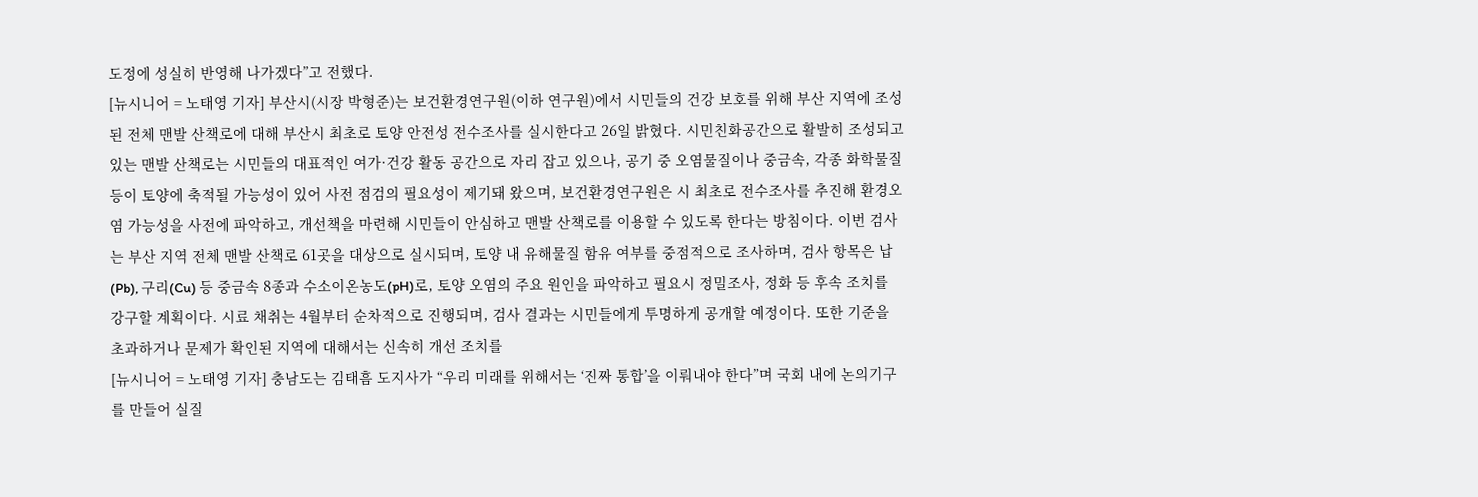도정에 성실히 반영해 나가겠다”고 전했다.
[뉴시니어 = 노태영 기자] 부산시(시장 박형준)는 보건환경연구원(이하 연구원)에서 시민들의 건강 보호를 위해 부산 지역에 조성된 전체 맨발 산책로에 대해 부산시 최초로 토양 안전성 전수조사를 실시한다고 26일 밝혔다. 시민친화공간으로 활발히 조성되고 있는 맨발 산책로는 시민들의 대표적인 여가·건강 활동 공간으로 자리 잡고 있으나, 공기 중 오염물질이나 중금속, 각종 화학물질 등이 토양에 축적될 가능성이 있어 사전 점검의 필요성이 제기돼 왔으며, 보건환경연구원은 시 최초로 전수조사를 추진해 환경오염 가능성을 사전에 파악하고, 개선책을 마련해 시민들이 안심하고 맨발 산책로를 이용할 수 있도록 한다는 방침이다. 이번 검사는 부산 지역 전체 맨발 산책로 61곳을 대상으로 실시되며, 토양 내 유해물질 함유 여부를 중점적으로 조사하며, 검사 항목은 납(Pb), 구리(Cu) 등 중금속 8종과 수소이온농도(pH)로, 토양 오염의 주요 원인을 파악하고 필요시 정밀조사, 정화 등 후속 조치를 강구할 계획이다. 시료 채취는 4월부터 순차적으로 진행되며, 검사 결과는 시민들에게 투명하게 공개할 예정이다. 또한 기준을 초과하거나 문제가 확인된 지역에 대해서는 신속히 개선 조치를
[뉴시니어 = 노태영 기자] 충남도는 김태흠 도지사가 “우리 미래를 위해서는 ‘진짜 통합’을 이뤄내야 한다”며 국회 내에 논의기구를 만들어 실질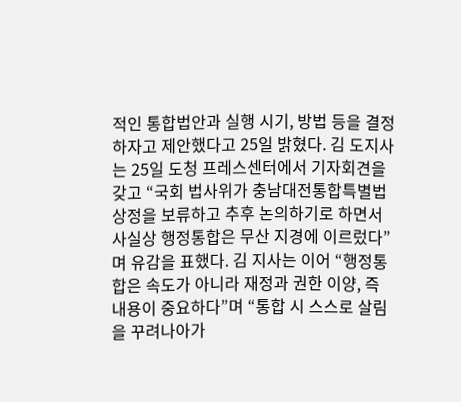적인 통합법안과 실행 시기, 방법 등을 결정하자고 제안했다고 25일 밝혔다. 김 도지사는 25일 도청 프레스센터에서 기자회견을 갖고 “국회 법사위가 충남대전통합특별법 상정을 보류하고 추후 논의하기로 하면서 사실상 행정통합은 무산 지경에 이르렀다”며 유감을 표했다. 김 지사는 이어 “행정통합은 속도가 아니라 재정과 권한 이양, 즉 내용이 중요하다”며 “통합 시 스스로 살림을 꾸려나아가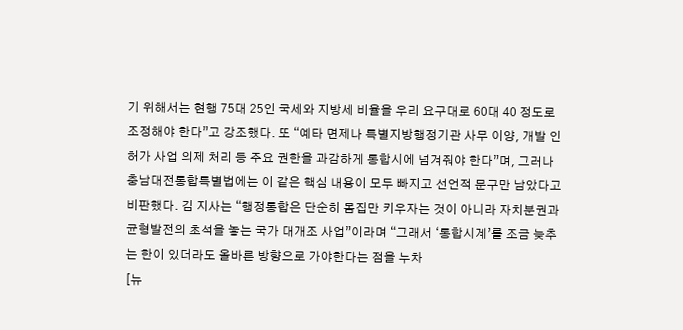기 위해서는 현행 75대 25인 국세와 지방세 비율을 우리 요구대로 60대 40 정도로 조정해야 한다”고 강조했다. 또 “예타 면제나 특별지방행정기관 사무 이양, 개발 인허가 사업 의제 처리 등 주요 권한을 과감하게 통합시에 넘겨줘야 한다”며, 그러나 충남대전통합특별법에는 이 같은 핵심 내용이 모두 빠지고 선언적 문구만 남았다고 비판했다. 김 지사는 “행정통합은 단순히 몸집만 키우자는 것이 아니라 자치분권과 균형발전의 초석을 놓는 국가 대개조 사업”이라며 “그래서 ‘통합시계’를 조금 늦추는 한이 있더라도 올바른 방향으로 가야한다는 점을 누차
[뉴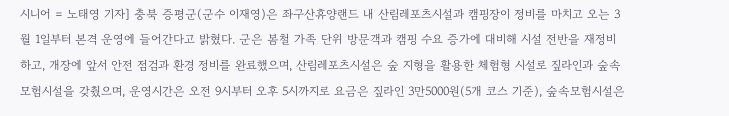시니어 = 노태영 기자] 충북 증평군(군수 이재영)은 좌구산휴양랜드 내 산림레포츠시설과 캠핑장이 정비를 마치고 오는 3월 1일부터 본격 운영에 들어간다고 밝혔다. 군은 봄철 가족 단위 방문객과 캠핑 수요 증가에 대비해 시설 전반을 재정비하고, 개장에 앞서 안전 점검과 환경 정비를 완료했으며, 산림레포츠시설은 숲 지형을 활용한 체험형 시설로 짚라인과 숲속모험시설을 갖췄으며, 운영시간은 오전 9시부터 오후 5시까지로 요금은 짚라인 3만5000원(5개 코스 기준), 숲속모험시설은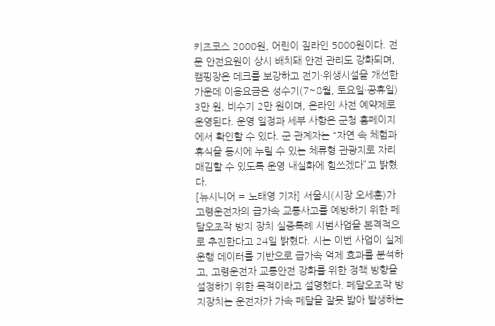키즈코스 2000원, 어린이 짚라인 5000원이다. 전문 안전요원이 상시 배치돼 안전 관리도 강화되며, 캠핑장은 데크를 보강하고 전기·위생시설을 개선한 가운데 이용요금은 성수기(7~8월, 토요일·공휴일) 3만 원, 비수기 2만 원이며, 온라인 사전 예약제로 운영된다. 운영 일정과 세부 사항은 군청 홈페이지에서 확인할 수 있다. 군 관계자는 “자연 속 체험과 휴식을 동시에 누릴 수 있는 체류형 관광지로 자리매김할 수 있도록 운영 내실화에 힘쓰겠다”고 밝혔다.
[뉴시니어 = 노태영 기자] 서울시(시장 오세훈)가 고령운전자의 급가속 교통사고를 예방하기 위한 페달오조작 방지 장치 실증특례 시범사업을 본격적으로 추진한다고 24일 밝혔다. 시는 이번 사업이 실제 운행 데이터를 기반으로 급가속 억제 효과를 분석하고, 고령운전자 교통안전 강화를 위한 정책 방향을 설정하기 위한 목적이라고 설명했다. 페달오조작 방지장치는 운전자가 가속 페달을 잘못 밟아 발생하는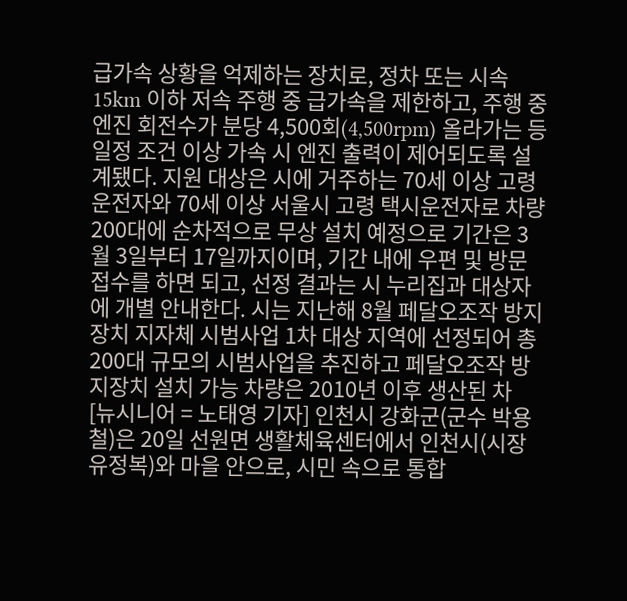급가속 상황을 억제하는 장치로, 정차 또는 시속 15km 이하 저속 주행 중 급가속을 제한하고, 주행 중 엔진 회전수가 분당 4,500회(4,500rpm) 올라가는 등 일정 조건 이상 가속 시 엔진 출력이 제어되도록 설계됐다. 지원 대상은 시에 거주하는 70세 이상 고령운전자와 70세 이상 서울시 고령 택시운전자로 차량 200대에 순차적으로 무상 설치 예정으로 기간은 3월 3일부터 17일까지이며, 기간 내에 우편 및 방문 접수를 하면 되고, 선정 결과는 시 누리집과 대상자에 개별 안내한다. 시는 지난해 8월 페달오조작 방지장치 지자체 시범사업 1차 대상 지역에 선정되어 총 200대 규모의 시범사업을 추진하고 페달오조작 방지장치 설치 가능 차량은 2010년 이후 생산된 차
[뉴시니어 = 노태영 기자] 인천시 강화군(군수 박용철)은 20일 선원면 생활체육센터에서 인천시(시장 유정복)와 마을 안으로, 시민 속으로 통합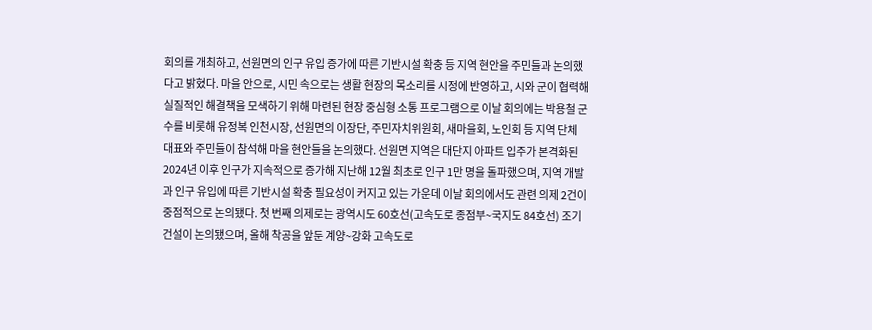회의를 개최하고, 선원면의 인구 유입 증가에 따른 기반시설 확충 등 지역 현안을 주민들과 논의했다고 밝혔다. 마을 안으로, 시민 속으로는 생활 현장의 목소리를 시정에 반영하고, 시와 군이 협력해 실질적인 해결책을 모색하기 위해 마련된 현장 중심형 소통 프로그램으로 이날 회의에는 박용철 군수를 비롯해 유정복 인천시장, 선원면의 이장단, 주민자치위원회, 새마을회, 노인회 등 지역 단체 대표와 주민들이 참석해 마을 현안들을 논의했다. 선원면 지역은 대단지 아파트 입주가 본격화된 2024년 이후 인구가 지속적으로 증가해 지난해 12월 최초로 인구 1만 명을 돌파했으며, 지역 개발과 인구 유입에 따른 기반시설 확충 필요성이 커지고 있는 가운데 이날 회의에서도 관련 의제 2건이 중점적으로 논의됐다. 첫 번째 의제로는 광역시도 60호선(고속도로 종점부~국지도 84호선) 조기 건설이 논의됐으며, 올해 착공을 앞둔 계양~강화 고속도로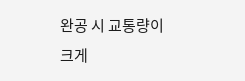완공 시 교통량이 크게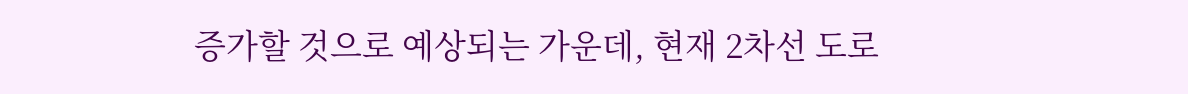증가할 것으로 예상되는 가운데, 현재 2차선 도로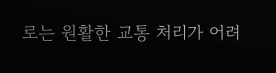로는 원활한 교통 처리가 어려